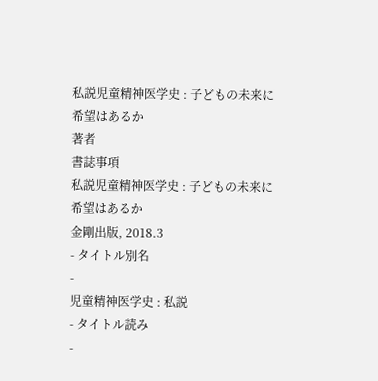私説児童精神医学史 : 子どもの未来に希望はあるか
著者
書誌事項
私説児童精神医学史 : 子どもの未来に希望はあるか
金剛出版, 2018.3
- タイトル別名
-
児童精神医学史 : 私説
- タイトル読み
-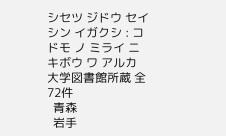シセツ ジドウ セイシン イガクシ : コドモ ノ ミライ ニ キボウ ワ アルカ
大学図書館所蔵 全72件
  青森
  岩手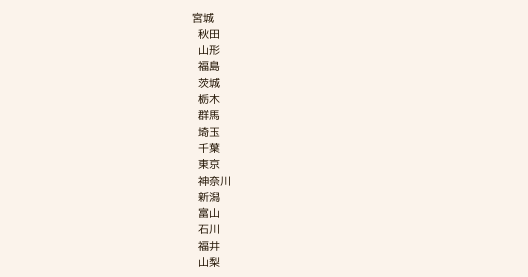宮城
  秋田
  山形
  福島
  茨城
  栃木
  群馬
  埼玉
  千葉
  東京
  神奈川
  新潟
  富山
  石川
  福井
  山梨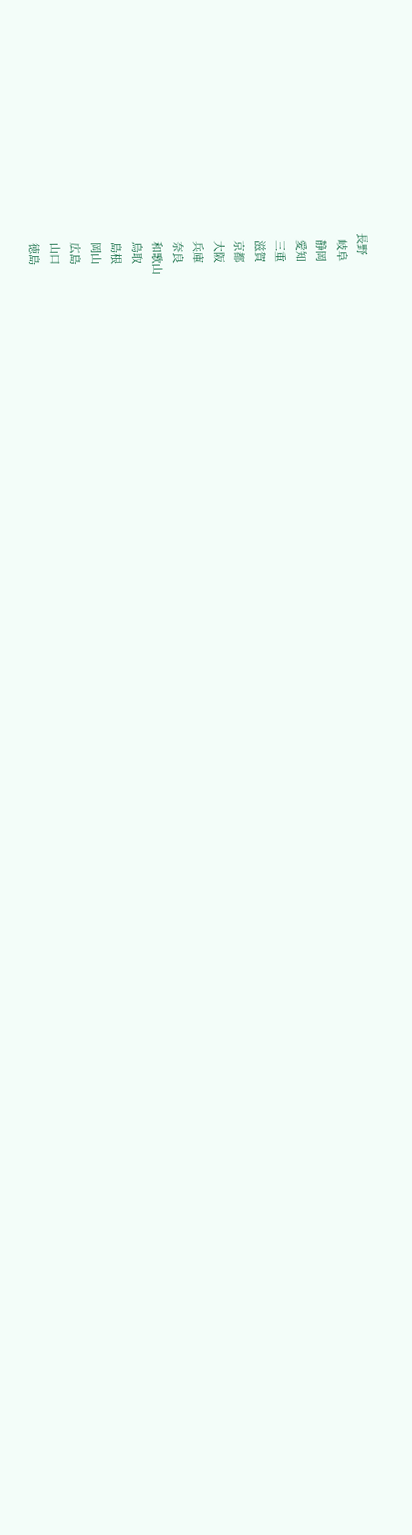長野
  岐阜
  静岡
  愛知
  三重
  滋賀
  京都
  大阪
  兵庫
  奈良
  和歌山
  鳥取
  島根
  岡山
  広島
  山口
  徳島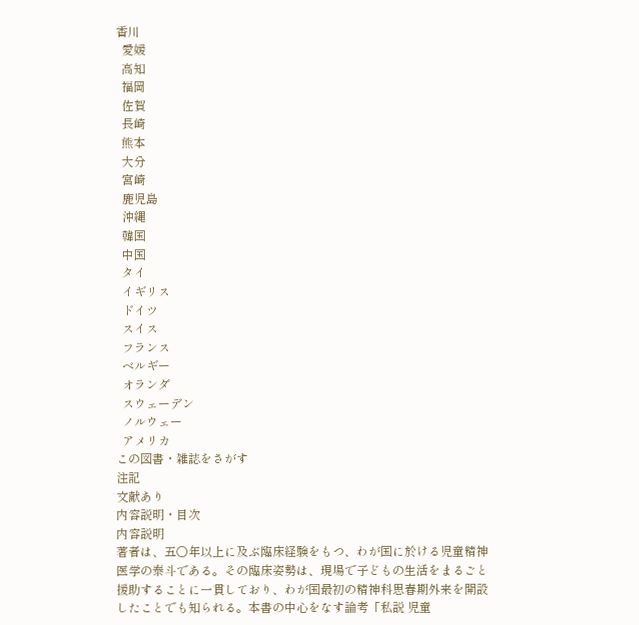香川
  愛媛
  高知
  福岡
  佐賀
  長崎
  熊本
  大分
  宮崎
  鹿児島
  沖縄
  韓国
  中国
  タイ
  イギリス
  ドイツ
  スイス
  フランス
  ベルギー
  オランダ
  スウェーデン
  ノルウェー
  アメリカ
この図書・雑誌をさがす
注記
文献あり
内容説明・目次
内容説明
著者は、五〇年以上に及ぶ臨床経験をもつ、わが国に於ける児童精神医学の泰斗である。その臨床姿勢は、現場で子どもの生活をまるごと援助することに一貫しており、わが国最初の精神科思春期外来を開設したことでも知られる。本書の中心をなす論考「私説 児童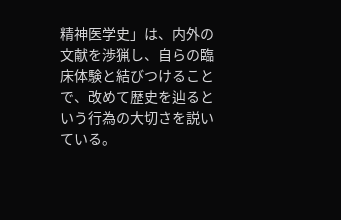精神医学史」は、内外の文献を渉猟し、自らの臨床体験と結びつけることで、改めて歴史を辿るという行為の大切さを説いている。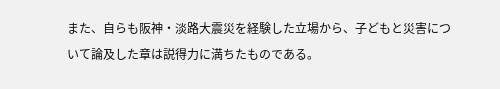また、自らも阪神・淡路大震災を経験した立場から、子どもと災害について論及した章は説得力に満ちたものである。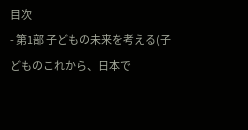目次
- 第1部 子どもの未来を考える(子どものこれから、日本で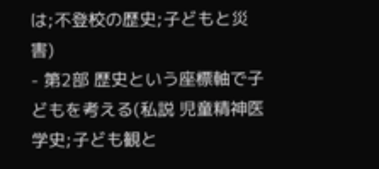は;不登校の歴史;子どもと災害)
- 第2部 歴史という座標軸で子どもを考える(私説 児童精神医学史;子ども観と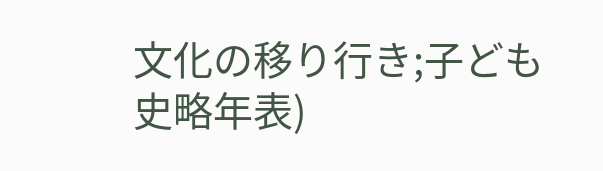文化の移り行き;子ども史略年表)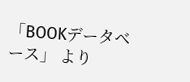「BOOKデータベース」 より